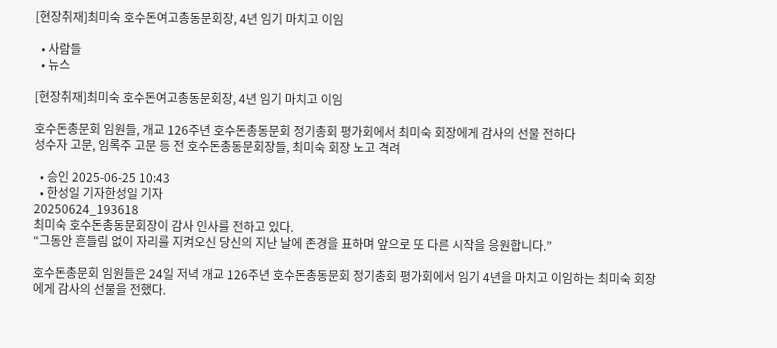[현장취재]최미숙 호수돈여고총동문회장, 4년 임기 마치고 이임

  • 사람들
  • 뉴스

[현장취재]최미숙 호수돈여고총동문회장, 4년 임기 마치고 이임

호수돈총문회 임원들, 개교 126주년 호수돈총동문회 정기총회 평가회에서 최미숙 회장에게 감사의 선물 전하다
성수자 고문, 임록주 고문 등 전 호수돈총동문회장들, 최미숙 회장 노고 격려

  • 승인 2025-06-25 10:43
  • 한성일 기자한성일 기자
20250624_193618
최미숙 호수돈총동문회장이 감사 인사를 전하고 있다.
“그동안 흔들림 없이 자리를 지켜오신 당신의 지난 날에 존경을 표하며 앞으로 또 다른 시작을 응원합니다.”

호수돈총문회 임원들은 24일 저녁 개교 126주년 호수돈총동문회 정기총회 평가회에서 임기 4년을 마치고 이임하는 최미숙 회장에게 감사의 선물을 전했다.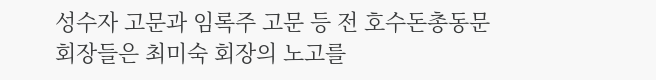성수자 고문과 임록주 고문 등 전 호수돈총동문회장들은 최미숙 회장의 노고를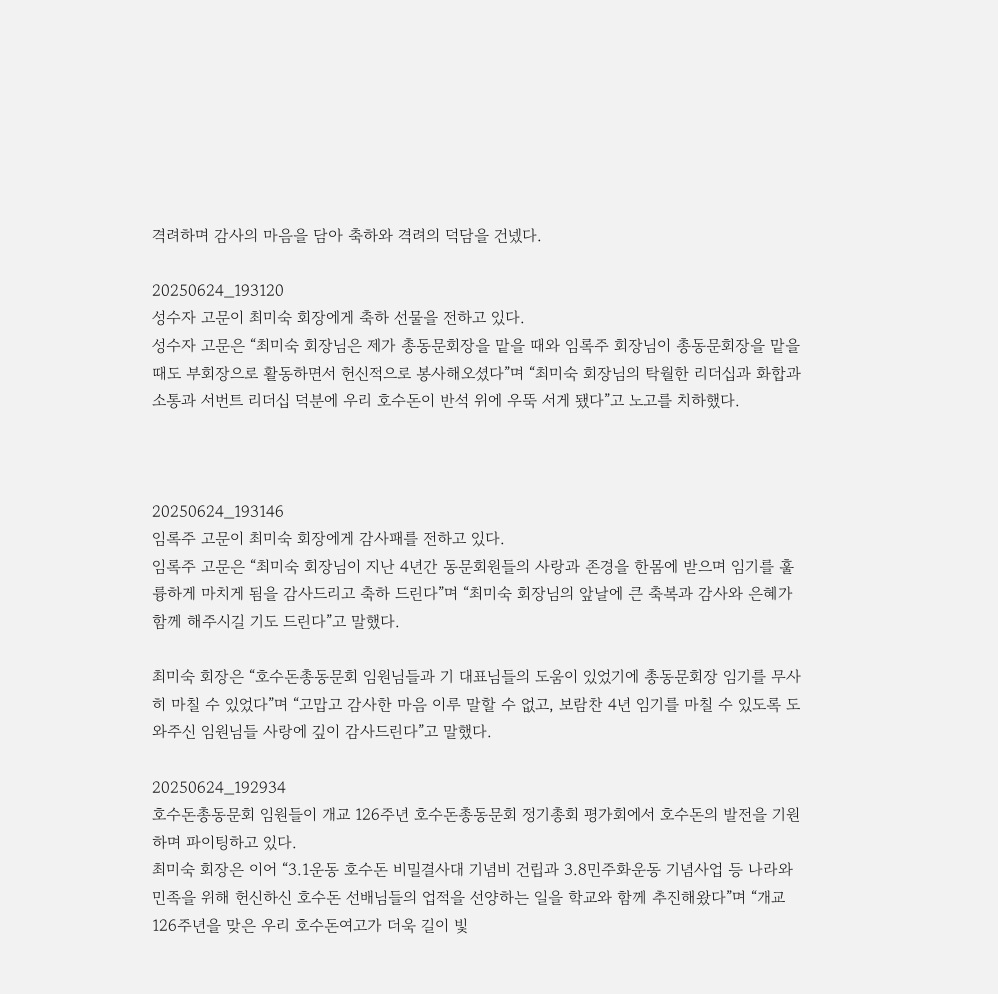격려하며 감사의 마음을 담아 축하와 격려의 덕담을 건넸다.

20250624_193120
성수자 고문이 최미숙 회장에게 축하 선물을 전하고 있다.
성수자 고문은 “최미숙 회장님은 제가 총동문회장을 맡을 때와 임록주 회장님이 총동문회장을 맡을 때도 부회장으로 활동하면서 헌신적으로 봉사해오셨다”며 “최미숙 회장님의 탁월한 리더십과 화합과 소통과 서번트 리더십 덕분에 우리 호수돈이 반석 위에 우뚝 서게 됐다”고 노고를 치하했다.



20250624_193146
임록주 고문이 최미숙 회장에게 감사패를 전하고 있다.
임록주 고문은 “최미숙 회장님이 지난 4년간 동문회원들의 사랑과 존경을 한몸에 받으며 임기를 훌륭하게 마치게 됨을 감사드리고 축하 드린다”며 “최미숙 회장님의 앞날에 큰 축복과 감사와 은혜가 함께 해주시길 기도 드린다”고 말했다.

최미숙 회장은 “호수돈총동문회 임원님들과 기 대표님들의 도움이 있었기에 총동문회장 임기를 무사히 마칠 수 있었다”며 “고맙고 감사한 마음 이루 말할 수 없고, 보람찬 4년 임기를 마칠 수 있도록 도와주신 임원님들 사랑에 깊이 감사드린다”고 말했다.

20250624_192934
호수돈총동문회 임원들이 개교 126주년 호수돈총동문회 정기총회 평가회에서 호수돈의 발전을 기원하며 파이팅하고 있다.
최미숙 회장은 이어 “3.1운동 호수돈 비밀결사대 기념비 건립과 3.8민주화운동 기념사업 등 나라와 민족을 위해 헌신하신 호수돈 선배님들의 업적을 선양하는 일을 학교와 함께 추진해왔다”며 “개교 126주년을 맞은 우리 호수돈여고가 더욱 길이 빛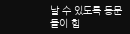날 수 있도록 동문들이 힘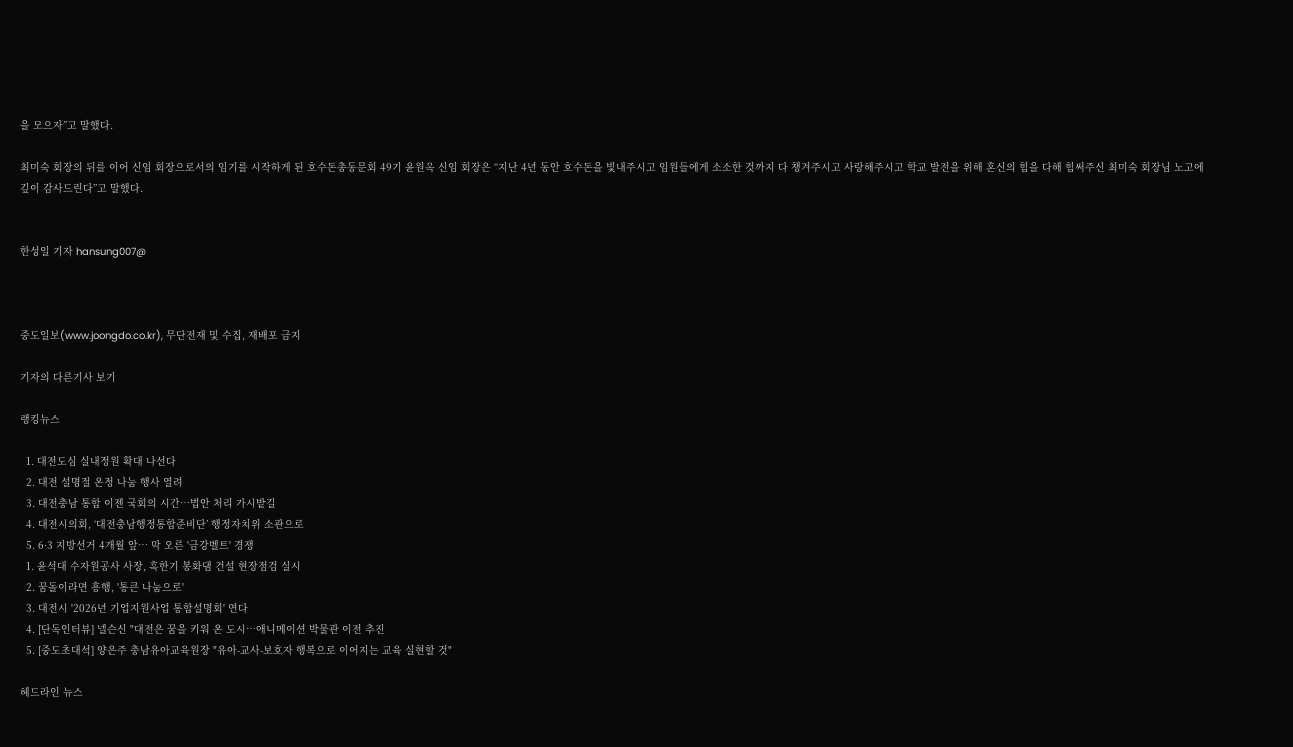을 모으자”고 말했다.

최미숙 회장의 뒤를 이어 신임 회장으로서의 임기를 시작하게 된 호수돈총동문회 49기 윤원옥 신임 회장은 “지난 4년 동안 호수돈을 빛내주시고 임원들에게 소소한 것까지 다 챙겨주시고 사랑해주시고 학교 발전을 위해 혼신의 힘을 다해 힘써주신 최미숙 회장님 노고에 깊이 감사드린다”고 말했다.


한성일 기자 hansung007@



중도일보(www.joongdo.co.kr), 무단전재 및 수집, 재배포 금지

기자의 다른기사 보기

랭킹뉴스

  1. 대전도심 실내정원 확대 나선다
  2. 대전 설명절 온정 나눔 행사 열려
  3. 대전충남 통합 이젠 국회의 시간…법안 처리 가시밭길
  4. 대전시의회, ‘대전충남행정통합준비단’ 행정자치위 소관으로
  5. 6·3 지방선거 4개월 앞… 막 오른 '금강벨트' 경쟁
  1. 윤석대 수자원공사 사장, 혹한기 봉화댐 건설 현장점검 실시
  2. 꿈돌이라면 흥행, '통큰 나눔으로'
  3. 대전시 '2026년 기업지원사업 통합설명회' 연다
  4. [단독인터뷰] 넬슨신 "대전은 꿈을 키워 온 도시…애니메이션 박물관 이전 추진
  5. [중도초대석] 양은주 충남유아교육원장 "유아-교사-보호자 행복으로 이어지는 교육 실현할 것"

헤드라인 뉴스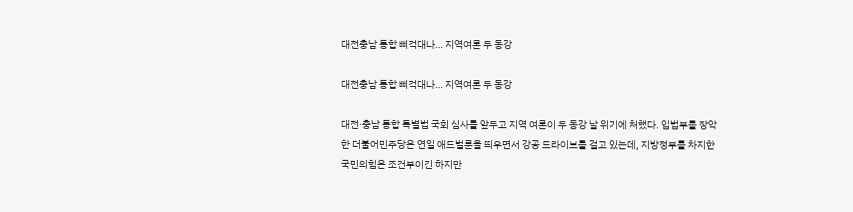대전충남 통합 삐걱대나… 지역여론 두 동강

대전충남 통합 삐걱대나… 지역여론 두 동강

대전·충남 통합 특별법 국회 심사를 앞두고 지역 여론이 두 동강 날 위기에 처했다. 입법부를 장악한 더불어민주당은 연일 애드벌룬을 띄우면서 강공 드라이브를 걸고 있는데, 지방정부를 차지한 국민의힘은 조건부이긴 하지만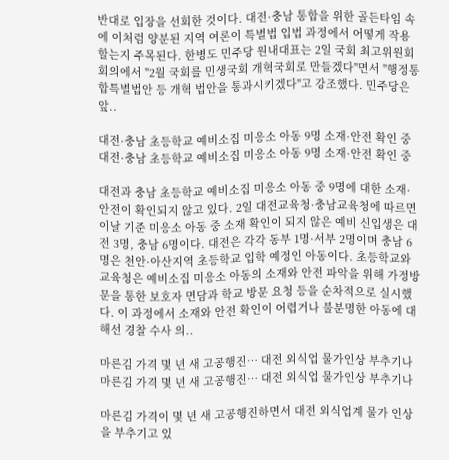반대로 입장을 선회한 것이다. 대전·충남 통합을 위한 골든타임 속에 이처럼 양분된 지역 여론이 특별법 입법 과정에서 어떻게 작용할는지 주목된다. 한병도 민주당 원내대표는 2일 국회 최고위원회 회의에서 "2월 국회를 민생국회 개혁국회로 만들겠다"면서 "행정통합특별법안 등 개혁 법안을 통과시키겠다"고 강조했다. 민주당은 앞..

대전·충남 초등학교 예비소집 미응소 아동 9명 소재·안전 확인 중
대전·충남 초등학교 예비소집 미응소 아동 9명 소재·안전 확인 중

대전과 충남 초등학교 예비소집 미응소 아동 중 9명에 대한 소재·안전이 확인되지 않고 있다. 2일 대전교육청·충남교육청에 따르면 이날 기준 미응소 아동 중 소재 확인이 되지 않은 예비 신입생은 대전 3명, 충남 6명이다. 대전은 각각 동부 1명·서부 2명이며 충남 6명은 천안·아산지역 초등학교 입학 예정인 아동이다. 초등학교와 교육청은 예비소집 미응소 아동의 소재와 안전 파악을 위해 가정방문을 통한 보호자 면담과 학교 방문 요청 등을 순차적으로 실시했다. 이 과정에서 소재와 안전 확인이 어렵거나 불분명한 아동에 대해선 경찰 수사 의..

마른김 가격 몇 년 새 고공행진… 대전 외식업 물가인상 부추기나
마른김 가격 몇 년 새 고공행진… 대전 외식업 물가인상 부추기나

마른김 가격이 몇 년 새 고공행진하면서 대전 외식업계 물가 인상을 부추기고 있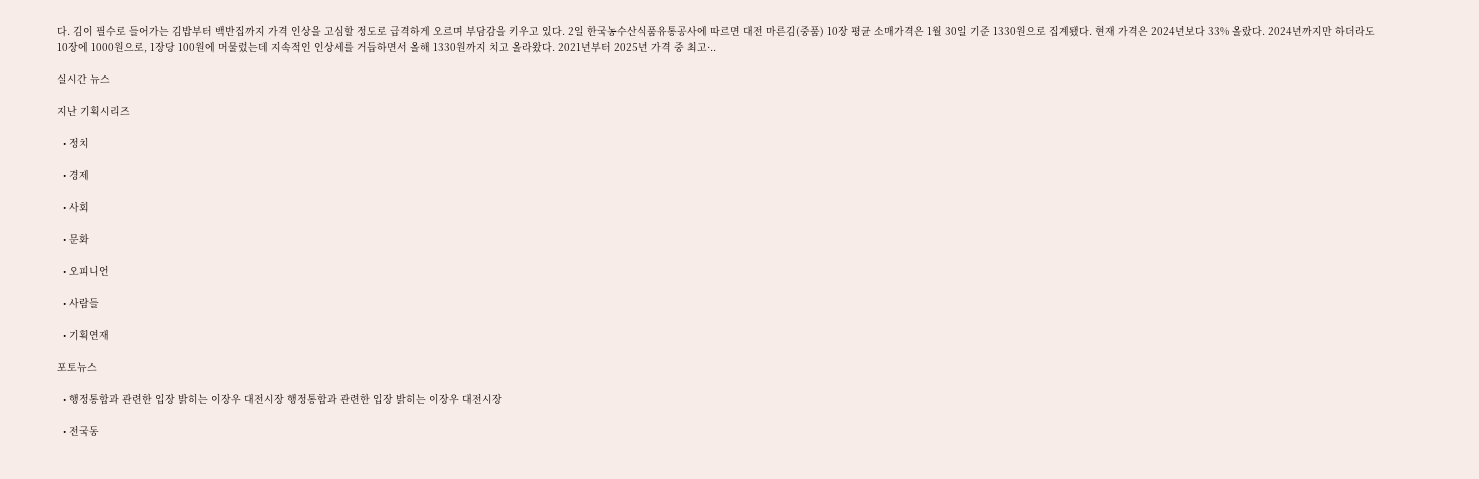다. 김이 필수로 들어가는 김밥부터 백반집까지 가격 인상을 고심할 정도로 급격하게 오르며 부담감을 키우고 있다. 2일 한국농수산식품유통공사에 따르면 대전 마른김(중품) 10장 평균 소매가격은 1월 30일 기준 1330원으로 집계됐다. 현재 가격은 2024년보다 33% 올랐다. 2024년까지만 하더라도 10장에 1000원으로, 1장당 100원에 머물렀는데 지속적인 인상세를 거듭하면서 올해 1330원까지 치고 올라왔다. 2021년부터 2025년 가격 중 최고·..

실시간 뉴스

지난 기획시리즈

  • 정치

  • 경제

  • 사회

  • 문화

  • 오피니언

  • 사람들

  • 기획연재

포토뉴스

  • 행정통합과 관련한 입장 밝히는 이장우 대전시장 행정통합과 관련한 입장 밝히는 이장우 대전시장

  • 전국동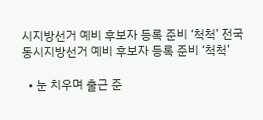시지방선거 예비 후보자 등록 준비 ‘척척’ 전국동시지방선거 예비 후보자 등록 준비 ‘척척’

  • 눈 치우며 출근 준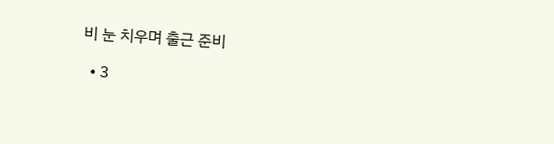비 눈 치우며 출근 준비

  • 3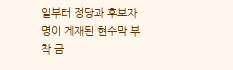일부터 정당과 후보자명이 게재된 현수막 부착 금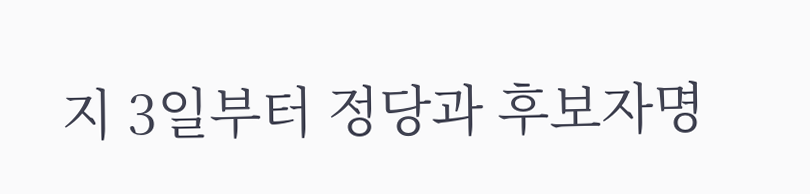지 3일부터 정당과 후보자명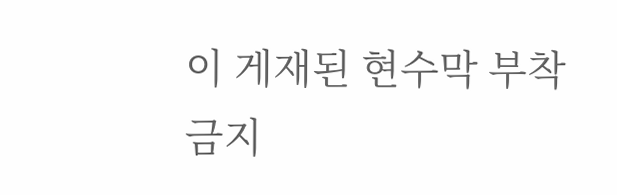이 게재된 현수막 부착 금지